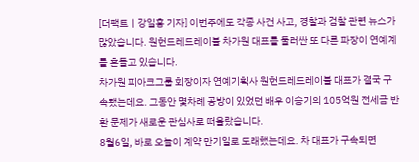[더팩트ㅣ강일홍 기자] 이번주에도 각종 사건 사고, 경찰과 검찰 관련 뉴스가 많았습니다. 원헌드레드레이블 차가원 대표를 둘러싼 또 다른 파장이 연예계를 흔들고 있습니다.
차가원 피아크그룹 회장이자 연예기획사 원헌드레드레이블 대표가 결국 구속됐는데요. 그동안 몇차례 공방이 있었던 배우 이승기의 105억원 전세금 반환 문제가 새로운 관심사로 떠올랐습니다.
8월6일, 바로 오늘이 계약 만기일로 도래했는데요. 차 대표가 구속되면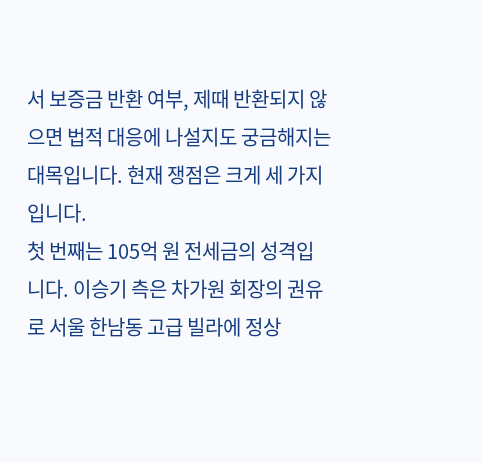서 보증금 반환 여부, 제때 반환되지 않으면 법적 대응에 나설지도 궁금해지는 대목입니다. 현재 쟁점은 크게 세 가지입니다.
첫 번째는 105억 원 전세금의 성격입니다. 이승기 측은 차가원 회장의 권유로 서울 한남동 고급 빌라에 정상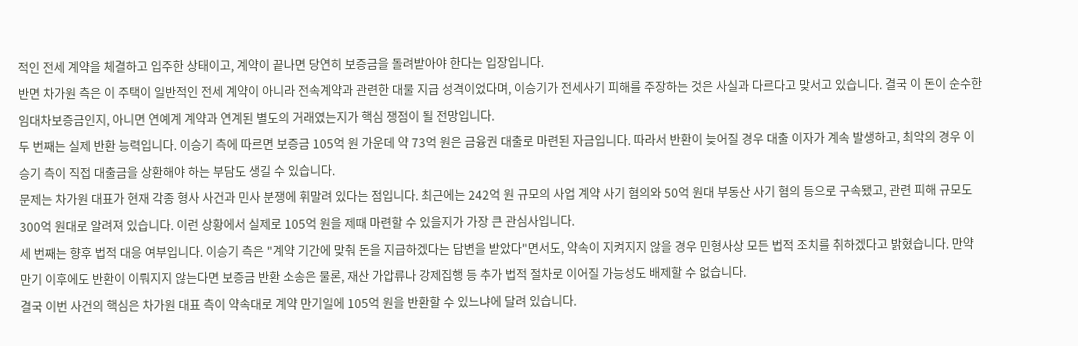적인 전세 계약을 체결하고 입주한 상태이고, 계약이 끝나면 당연히 보증금을 돌려받아야 한다는 입장입니다.
반면 차가원 측은 이 주택이 일반적인 전세 계약이 아니라 전속계약과 관련한 대물 지급 성격이었다며, 이승기가 전세사기 피해를 주장하는 것은 사실과 다르다고 맞서고 있습니다. 결국 이 돈이 순수한 임대차보증금인지, 아니면 연예계 계약과 연계된 별도의 거래였는지가 핵심 쟁점이 될 전망입니다.
두 번째는 실제 반환 능력입니다. 이승기 측에 따르면 보증금 105억 원 가운데 약 73억 원은 금융권 대출로 마련된 자금입니다. 따라서 반환이 늦어질 경우 대출 이자가 계속 발생하고, 최악의 경우 이승기 측이 직접 대출금을 상환해야 하는 부담도 생길 수 있습니다.
문제는 차가원 대표가 현재 각종 형사 사건과 민사 분쟁에 휘말려 있다는 점입니다. 최근에는 242억 원 규모의 사업 계약 사기 혐의와 50억 원대 부동산 사기 혐의 등으로 구속됐고, 관련 피해 규모도 300억 원대로 알려져 있습니다. 이런 상황에서 실제로 105억 원을 제때 마련할 수 있을지가 가장 큰 관심사입니다.
세 번째는 향후 법적 대응 여부입니다. 이승기 측은 "계약 기간에 맞춰 돈을 지급하겠다는 답변을 받았다"면서도, 약속이 지켜지지 않을 경우 민형사상 모든 법적 조치를 취하겠다고 밝혔습니다. 만약 만기 이후에도 반환이 이뤄지지 않는다면 보증금 반환 소송은 물론, 재산 가압류나 강제집행 등 추가 법적 절차로 이어질 가능성도 배제할 수 없습니다.
결국 이번 사건의 핵심은 차가원 대표 측이 약속대로 계약 만기일에 105억 원을 반환할 수 있느냐에 달려 있습니다.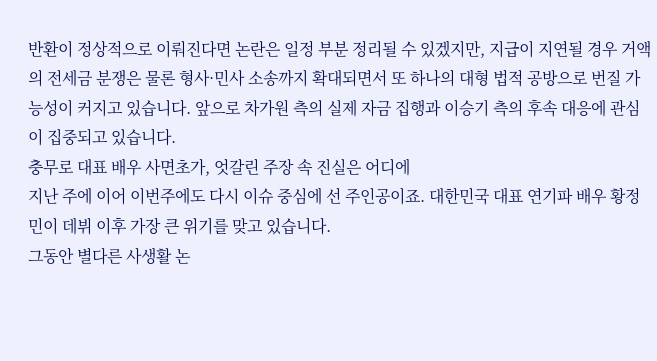반환이 정상적으로 이뤄진다면 논란은 일정 부분 정리될 수 있겠지만, 지급이 지연될 경우 거액의 전세금 분쟁은 물론 형사·민사 소송까지 확대되면서 또 하나의 대형 법적 공방으로 번질 가능성이 커지고 있습니다. 앞으로 차가원 측의 실제 자금 집행과 이승기 측의 후속 대응에 관심이 집중되고 있습니다.
충무로 대표 배우 사면초가, 엇갈린 주장 속 진실은 어디에
지난 주에 이어 이번주에도 다시 이슈 중심에 선 주인공이죠. 대한민국 대표 연기파 배우 황정민이 데뷔 이후 가장 큰 위기를 맞고 있습니다.
그동안 별다른 사생활 논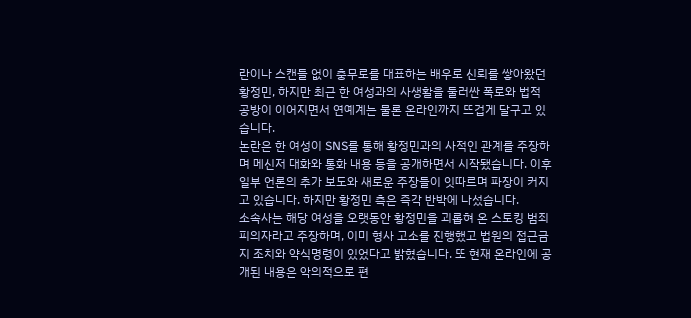란이나 스캔들 없이 충무로를 대표하는 배우로 신뢰를 쌓아왔던 황정민, 하지만 최근 한 여성과의 사생활을 둘러싼 폭로와 법적 공방이 이어지면서 연예계는 물론 온라인까지 뜨겁게 달구고 있습니다.
논란은 한 여성이 SNS를 통해 황정민과의 사적인 관계를 주장하며 메신저 대화와 통화 내용 등을 공개하면서 시작됐습니다. 이후 일부 언론의 추가 보도와 새로운 주장들이 잇따르며 파장이 커지고 있습니다. 하지만 황정민 측은 즉각 반박에 나섰습니다.
소속사는 해당 여성을 오랫동안 황정민을 괴롭혀 온 스토킹 범죄 피의자라고 주장하며, 이미 형사 고소를 진행했고 법원의 접근금지 조치와 약식명령이 있었다고 밝혔습니다. 또 현재 온라인에 공개된 내용은 악의적으로 편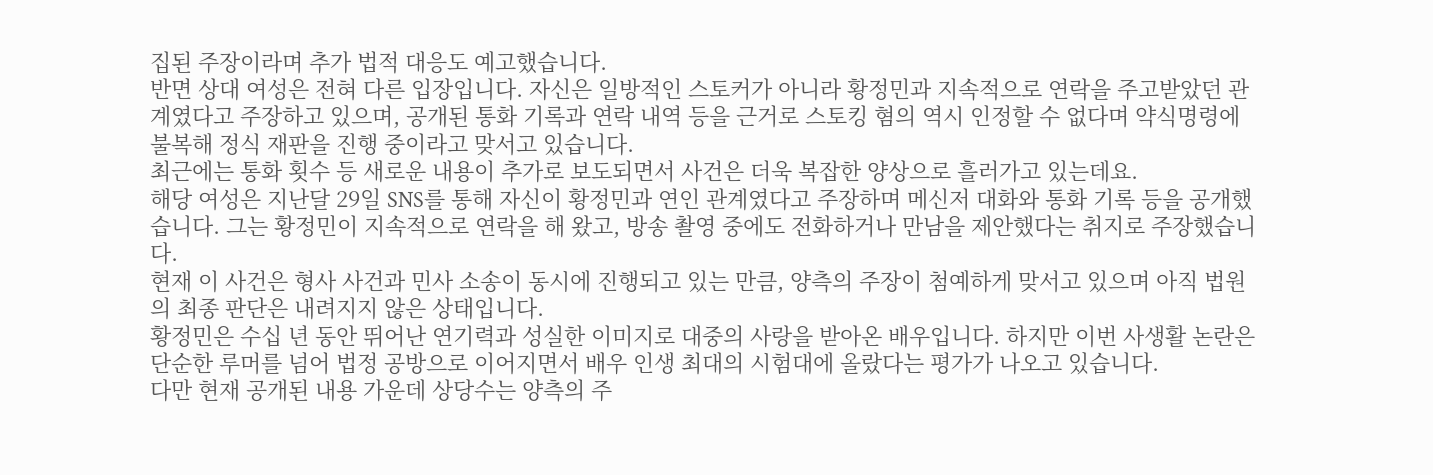집된 주장이라며 추가 법적 대응도 예고했습니다.
반면 상대 여성은 전혀 다른 입장입니다. 자신은 일방적인 스토커가 아니라 황정민과 지속적으로 연락을 주고받았던 관계였다고 주장하고 있으며, 공개된 통화 기록과 연락 내역 등을 근거로 스토킹 혐의 역시 인정할 수 없다며 약식명령에 불복해 정식 재판을 진행 중이라고 맞서고 있습니다.
최근에는 통화 횟수 등 새로운 내용이 추가로 보도되면서 사건은 더욱 복잡한 양상으로 흘러가고 있는데요.
해당 여성은 지난달 29일 SNS를 통해 자신이 황정민과 연인 관계였다고 주장하며 메신저 대화와 통화 기록 등을 공개했습니다. 그는 황정민이 지속적으로 연락을 해 왔고, 방송 촬영 중에도 전화하거나 만남을 제안했다는 취지로 주장했습니다.
현재 이 사건은 형사 사건과 민사 소송이 동시에 진행되고 있는 만큼, 양측의 주장이 첨예하게 맞서고 있으며 아직 법원의 최종 판단은 내려지지 않은 상태입니다.
황정민은 수십 년 동안 뛰어난 연기력과 성실한 이미지로 대중의 사랑을 받아온 배우입니다. 하지만 이번 사생활 논란은 단순한 루머를 넘어 법정 공방으로 이어지면서 배우 인생 최대의 시험대에 올랐다는 평가가 나오고 있습니다.
다만 현재 공개된 내용 가운데 상당수는 양측의 주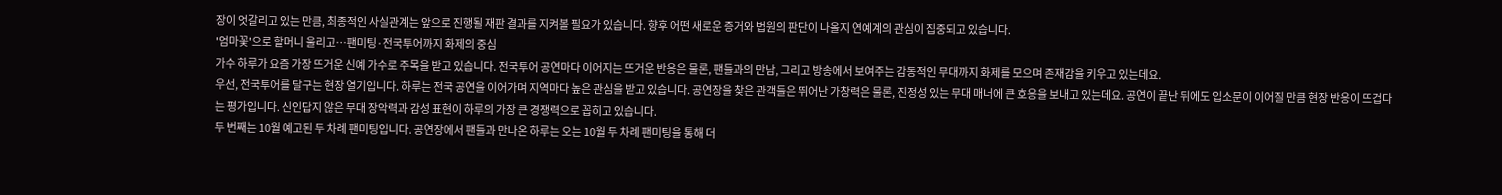장이 엇갈리고 있는 만큼, 최종적인 사실관계는 앞으로 진행될 재판 결과를 지켜볼 필요가 있습니다. 향후 어떤 새로운 증거와 법원의 판단이 나올지 연예계의 관심이 집중되고 있습니다.
'엄마꽃'으로 할머니 울리고…팬미팅·전국투어까지 화제의 중심
가수 하루가 요즘 가장 뜨거운 신예 가수로 주목을 받고 있습니다. 전국투어 공연마다 이어지는 뜨거운 반응은 물론, 팬들과의 만남, 그리고 방송에서 보여주는 감동적인 무대까지 화제를 모으며 존재감을 키우고 있는데요.
우선, 전국투어를 달구는 현장 열기입니다. 하루는 전국 공연을 이어가며 지역마다 높은 관심을 받고 있습니다. 공연장을 찾은 관객들은 뛰어난 가창력은 물론, 진정성 있는 무대 매너에 큰 호응을 보내고 있는데요. 공연이 끝난 뒤에도 입소문이 이어질 만큼 현장 반응이 뜨겁다는 평가입니다. 신인답지 않은 무대 장악력과 감성 표현이 하루의 가장 큰 경쟁력으로 꼽히고 있습니다.
두 번째는 10월 예고된 두 차례 팬미팅입니다. 공연장에서 팬들과 만나온 하루는 오는 10월 두 차례 팬미팅을 통해 더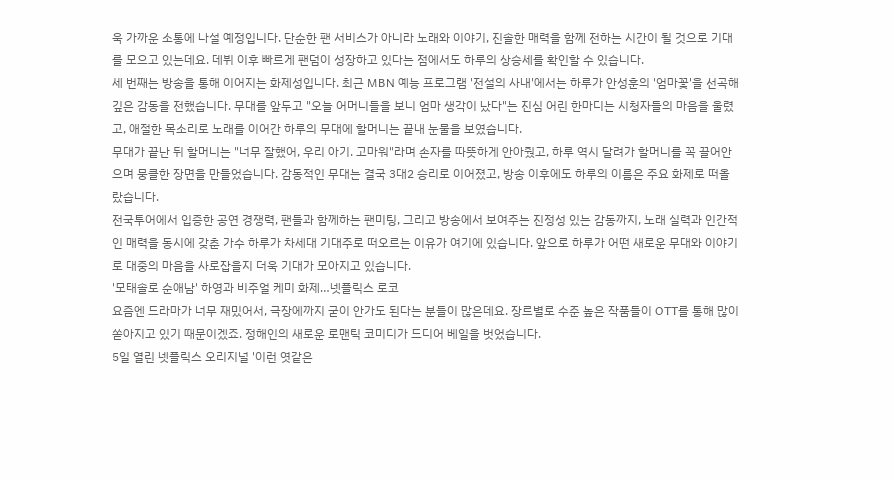욱 가까운 소통에 나설 예정입니다. 단순한 팬 서비스가 아니라 노래와 이야기, 진솔한 매력을 함께 전하는 시간이 될 것으로 기대를 모으고 있는데요. 데뷔 이후 빠르게 팬덤이 성장하고 있다는 점에서도 하루의 상승세를 확인할 수 있습니다.
세 번째는 방송을 통해 이어지는 화제성입니다. 최근 MBN 예능 프로그램 '전설의 사내'에서는 하루가 안성훈의 '엄마꽃'을 선곡해 깊은 감동을 전했습니다. 무대를 앞두고 "오늘 어머니들을 보니 엄마 생각이 났다"는 진심 어린 한마디는 시청자들의 마음을 울렸고, 애절한 목소리로 노래를 이어간 하루의 무대에 할머니는 끝내 눈물을 보였습니다.
무대가 끝난 뒤 할머니는 "너무 잘했어, 우리 아기. 고마워"라며 손자를 따뜻하게 안아줬고, 하루 역시 달려가 할머니를 꼭 끌어안으며 뭉클한 장면을 만들었습니다. 감동적인 무대는 결국 3대2 승리로 이어졌고, 방송 이후에도 하루의 이름은 주요 화제로 떠올랐습니다.
전국투어에서 입증한 공연 경쟁력, 팬들과 함께하는 팬미팅, 그리고 방송에서 보여주는 진정성 있는 감동까지, 노래 실력과 인간적인 매력을 동시에 갖춘 가수 하루가 차세대 기대주로 떠오르는 이유가 여기에 있습니다. 앞으로 하루가 어떤 새로운 무대와 이야기로 대중의 마음을 사로잡을지 더욱 기대가 모아지고 있습니다.
'모태솔로 순애남' 하영과 비주얼 케미 화제…넷플릭스 로코
요즘엔 드라마가 너무 재밌어서, 극장에까지 굳이 안가도 된다는 분들이 많은데요. 장르별로 수준 높은 작품들이 OTT를 통해 많이 쏟아지고 있기 때문이겠죠. 정해인의 새로운 로맨틱 코미디가 드디어 베일을 벗었습니다.
5일 열린 넷플릭스 오리지널 '이런 엿같은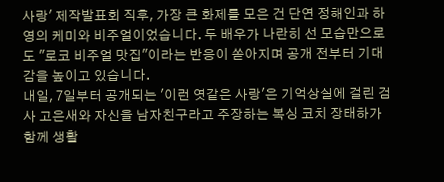사랑' 제작발표회 직후, 가장 큰 화제를 모은 건 단연 정해인과 하영의 케미와 비주얼이었습니다. 두 배우가 나란히 선 모습만으로도 "로코 비주얼 맛집"이라는 반응이 쏟아지며 공개 전부터 기대감을 높이고 있습니다.
내일, 7일부터 공개되는 '이런 엿같은 사랑'은 기억상실에 걸린 검사 고은새와 자신을 남자친구라고 주장하는 복싱 코치 장태하가 함께 생활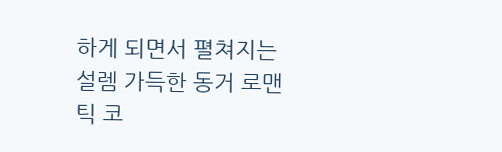하게 되면서 펼쳐지는 설렘 가득한 동거 로맨틱 코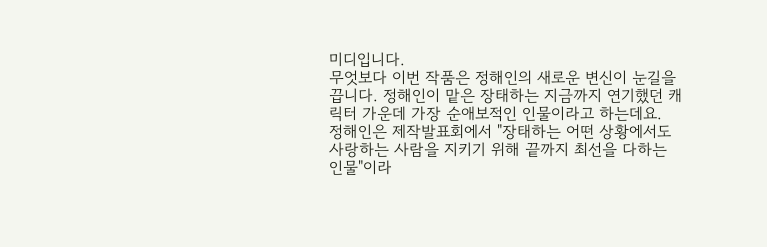미디입니다.
무엇보다 이번 작품은 정해인의 새로운 변신이 눈길을 끕니다. 정해인이 맡은 장태하는 지금까지 연기했던 캐릭터 가운데 가장 순애보적인 인물이라고 하는데요.
정해인은 제작발표회에서 "장태하는 어떤 상황에서도 사랑하는 사람을 지키기 위해 끝까지 최선을 다하는 인물"이라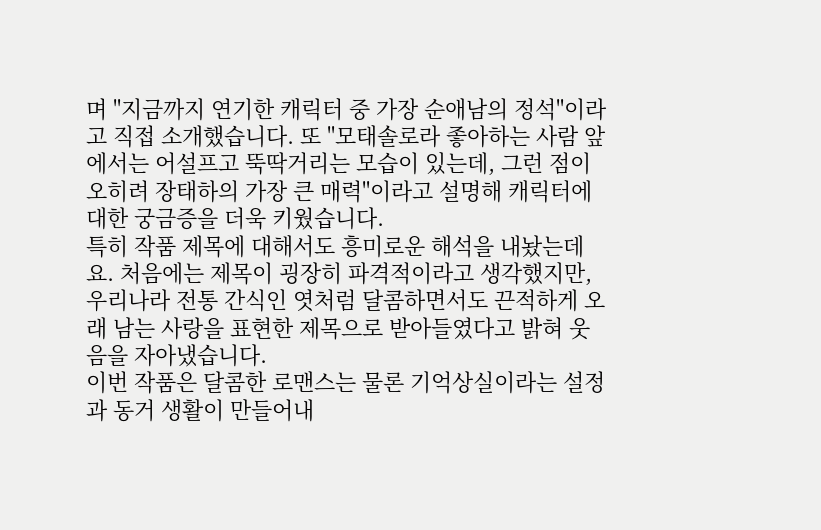며 "지금까지 연기한 캐릭터 중 가장 순애남의 정석"이라고 직접 소개했습니다. 또 "모태솔로라 좋아하는 사람 앞에서는 어설프고 뚝딱거리는 모습이 있는데, 그런 점이 오히려 장태하의 가장 큰 매력"이라고 설명해 캐릭터에 대한 궁금증을 더욱 키웠습니다.
특히 작품 제목에 대해서도 흥미로운 해석을 내놨는데요. 처음에는 제목이 굉장히 파격적이라고 생각했지만, 우리나라 전통 간식인 엿처럼 달콤하면서도 끈적하게 오래 남는 사랑을 표현한 제목으로 받아들였다고 밝혀 웃음을 자아냈습니다.
이번 작품은 달콤한 로맨스는 물론 기억상실이라는 설정과 동거 생활이 만들어내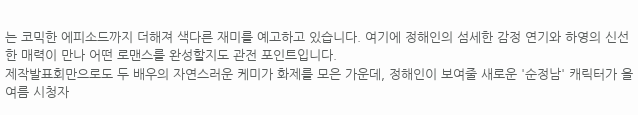는 코믹한 에피소드까지 더해져 색다른 재미를 예고하고 있습니다. 여기에 정해인의 섬세한 감정 연기와 하영의 신선한 매력이 만나 어떤 로맨스를 완성할지도 관전 포인트입니다.
제작발표회만으로도 두 배우의 자연스러운 케미가 화제를 모은 가운데, 정해인이 보여줄 새로운 '순정남' 캐릭터가 올여름 시청자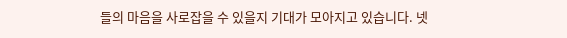들의 마음을 사로잡을 수 있을지 기대가 모아지고 있습니다. 넷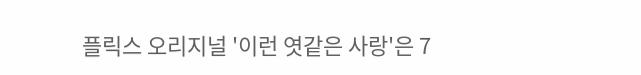플릭스 오리지널 '이런 엿같은 사랑'은 7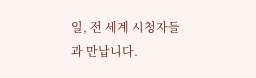일, 전 세계 시청자들과 만납니다.